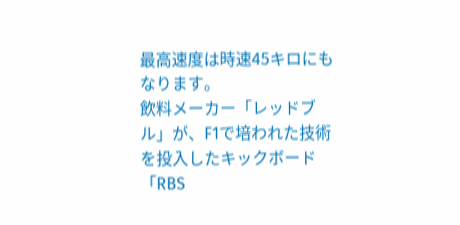最高速度は時速45キロにもなります。
飲料メーカー「レッドブル」が、F1で培われた技術を投入したキックボード「RBS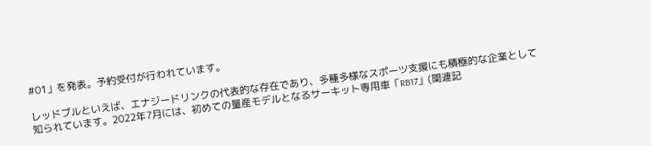#01」を発表。予約受付が行われています。

レッドブルといえば、エナジードリンクの代表的な存在であり、多種多様なスポーツ支援にも積極的な企業として知られています。2022年7月には、初めての量産モデルとなるサーキット専用車「RB17」(関連記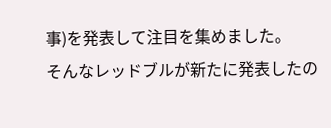事)を発表して注目を集めました。
そんなレッドブルが新たに発表したの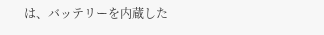は、バッテリーを内蔵した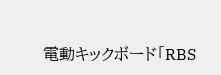電動キックボード「RBS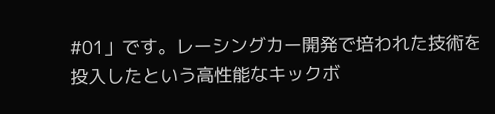#01」です。レーシングカー開発で培われた技術を投入したという高性能なキックボ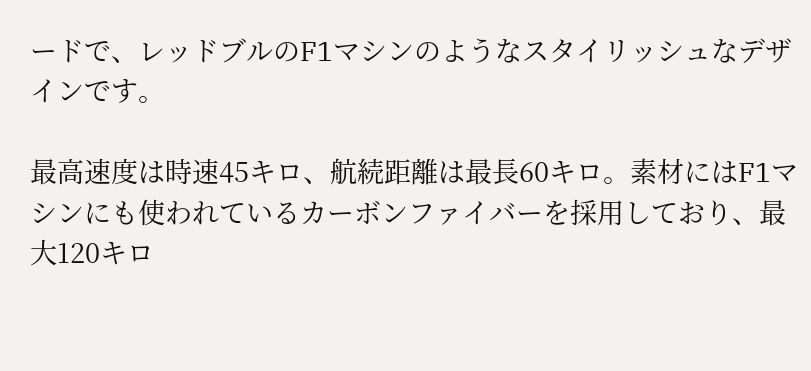ードで、レッドブルのF1マシンのようなスタイリッシュなデザインです。

最高速度は時速45キロ、航続距離は最長60キロ。素材にはF1マシンにも使われているカーボンファイバーを採用しており、最大120キロ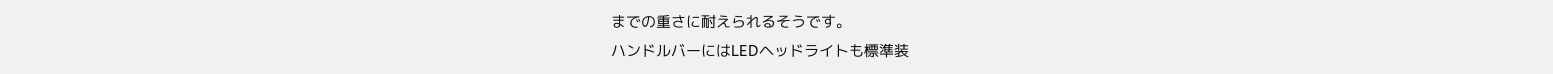までの重さに耐えられるそうです。
ハンドルバーにはLEDヘッドライトも標準装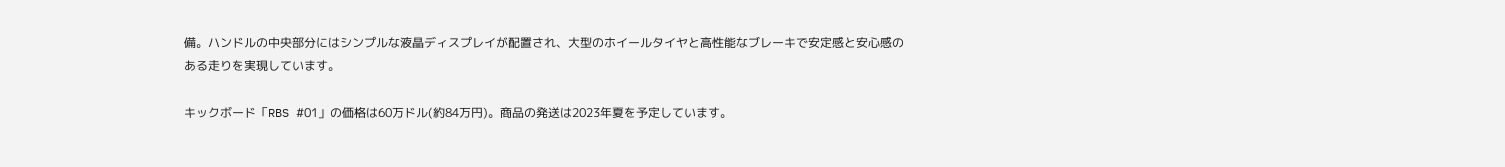備。ハンドルの中央部分にはシンプルな液晶ディスプレイが配置され、大型のホイールタイヤと高性能なブレーキで安定感と安心感のある走りを実現しています。

キックボード「RBS #01」の価格は60万ドル(約84万円)。商品の発送は2023年夏を予定しています。